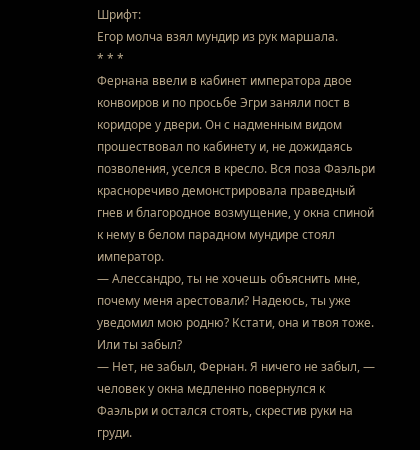Шрифт:
Егор молча взял мундир из рук маршала.
* * *
Фернана ввели в кабинет императора двое конвоиров и по просьбе Эгри заняли пост в коридоре у двери. Он с надменным видом прошествовал по кабинету и, не дожидаясь позволения, уселся в кресло. Вся поза Фаэльри красноречиво демонстрировала праведный гнев и благородное возмущение, у окна спиной к нему в белом парадном мундире стоял император.
— Алессандро, ты не хочешь объяснить мне, почему меня арестовали? Надеюсь, ты уже уведомил мою родню? Кстати, она и твоя тоже. Или ты забыл?
— Нет, не забыл, Фернан. Я ничего не забыл, — человек у окна медленно повернулся к Фаэльри и остался стоять, скрестив руки на груди.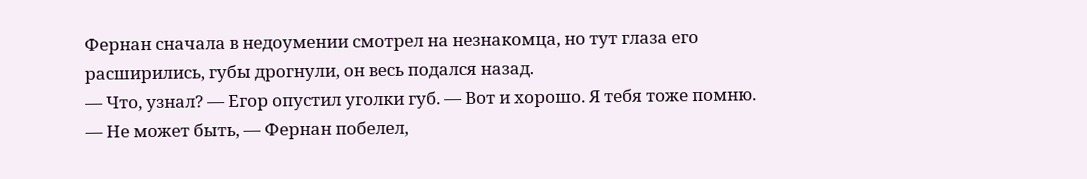Фернан сначала в недоумении смотрел на незнакомца, но тут глаза его расширились, губы дрогнули, он весь подался назад.
— Что, узнал? — Егор опустил уголки губ. — Вот и хорошо. Я тебя тоже помню.
— Не может быть, — Фернан побелел,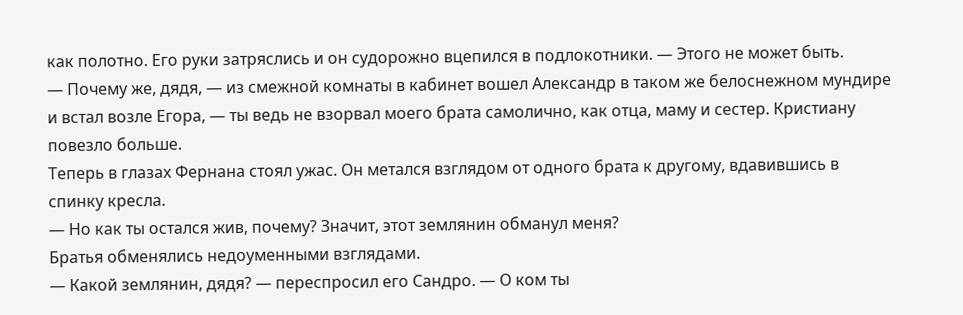как полотно. Его руки затряслись и он судорожно вцепился в подлокотники. — Этого не может быть.
— Почему же, дядя, — из смежной комнаты в кабинет вошел Александр в таком же белоснежном мундире и встал возле Егора, — ты ведь не взорвал моего брата самолично, как отца, маму и сестер. Кристиану повезло больше.
Теперь в глазах Фернана стоял ужас. Он метался взглядом от одного брата к другому, вдавившись в спинку кресла.
— Но как ты остался жив, почему? Значит, этот землянин обманул меня?
Братья обменялись недоуменными взглядами.
— Какой землянин, дядя? — переспросил его Сандро. — О ком ты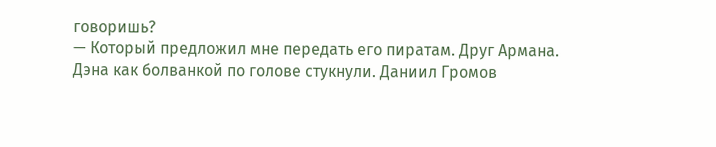говоришь?
— Который предложил мне передать его пиратам. Друг Армана.
Дэна как болванкой по голове стукнули. Даниил Громов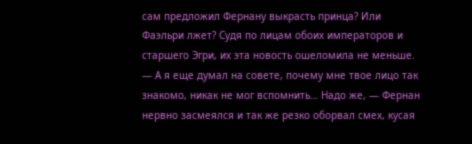сам предложил Фернану выкрасть принца? Или Фаэльри лжет? Судя по лицам обоих императоров и старшего Эгри, их эта новость ошеломила не меньше.
— А я еще думал на совете, почему мне твое лицо так знакомо, никак не мог вспомнить… Надо же, — Фернан нервно засмеялся и так же резко оборвал смех, кусая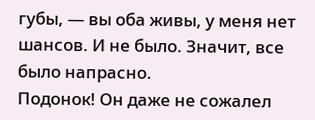губы, — вы оба живы, у меня нет шансов. И не было. Значит, все было напрасно.
Подонок! Он даже не сожалел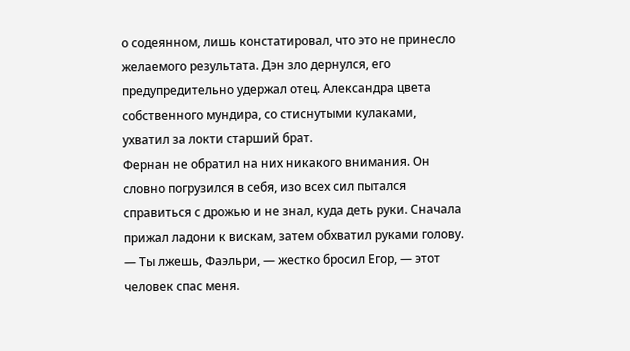о содеянном, лишь констатировал, что это не принесло желаемого результата. Дэн зло дернулся, его предупредительно удержал отец. Александра цвета собственного мундира, со стиснутыми кулаками, ухватил за локти старший брат.
Фернан не обратил на них никакого внимания. Он словно погрузился в себя, изо всех сил пытался справиться с дрожью и не знал, куда деть руки. Сначала прижал ладони к вискам, затем обхватил руками голову.
— Ты лжешь, Фаэльри, — жестко бросил Егор, — этот человек спас меня.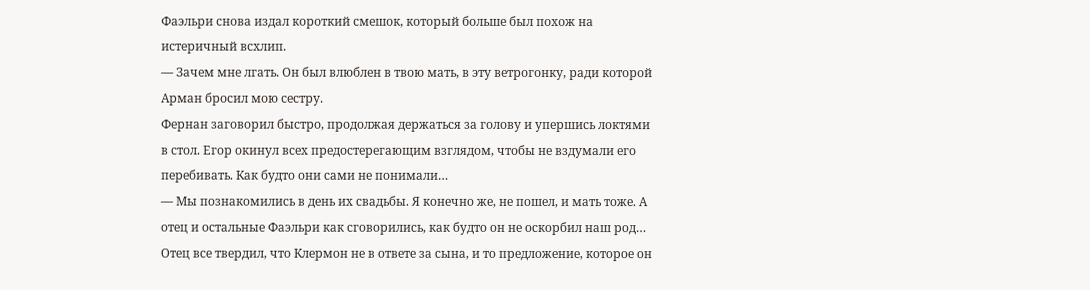Фаэльри снова издал короткий смешок, который больше был похож на истеричный всхлип.
— Зачем мне лгать. Он был влюблен в твою мать, в эту ветрогонку, ради которой Арман бросил мою сестру.
Фернан заговорил быстро, продолжая держаться за голову и упершись локтями в стол. Егор окинул всех предостерегающим взглядом, чтобы не вздумали его перебивать. Как будто они сами не понимали…
— Мы познакомились в день их свадьбы. Я конечно же, не пошел, и мать тоже. А отец и остальные Фаэльри как сговорились, как будто он не оскорбил наш род… Отец все твердил, что Клермон не в ответе за сына, и то предложение, которое он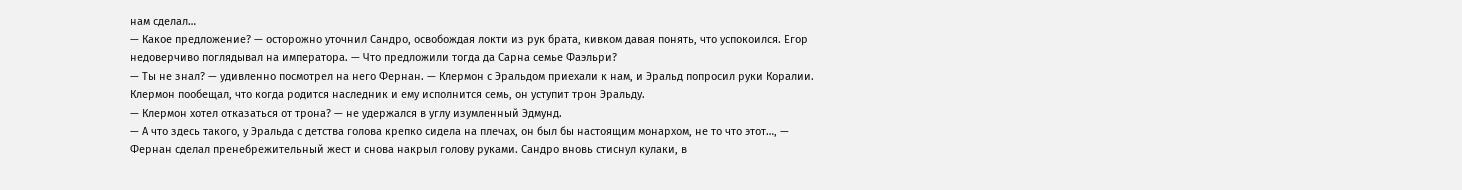нам сделал…
— Какое предложение? — осторожно уточнил Сандро, освобождая локти из рук брата, кивком давая понять, что успокоился. Егор недоверчиво поглядывал на императора. — Что предложили тогда да Сарна семье Фаэльри?
— Ты не знал? — удивленно посмотрел на него Фернан. — Клермон с Эральдом приехали к нам, и Эральд попросил руки Коралии. Клермон пообещал, что когда родится наследник и ему исполнится семь, он уступит трон Эральду.
— Клермон хотел отказаться от трона? — не удержался в углу изумленный Эдмунд.
— А что здесь такого, у Эральда с детства голова крепко сидела на плечах, он был бы настоящим монархом, не то что этот…, — Фернан сделал пренебрежительный жест и снова накрыл голову руками. Сандро вновь стиснул кулаки, в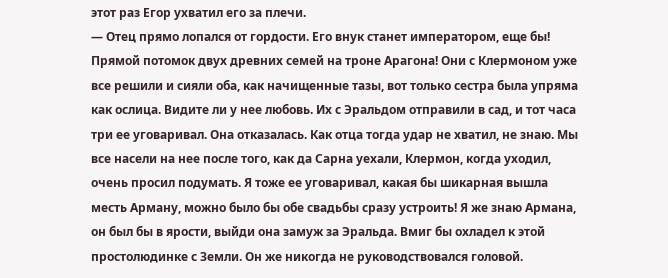этот раз Егор ухватил его за плечи.
— Отец прямо лопался от гордости. Его внук станет императором, еще бы! Прямой потомок двух древних семей на троне Арагона! Они с Клермоном уже все решили и сияли оба, как начищенные тазы, вот только сестра была упряма как ослица. Видите ли у нее любовь. Их с Эральдом отправили в сад, и тот часа три ее уговаривал. Она отказалась. Как отца тогда удар не хватил, не знаю. Мы все насели на нее после того, как да Сарна уехали, Клермон, когда уходил, очень просил подумать. Я тоже ее уговаривал, какая бы шикарная вышла месть Арману, можно было бы обе свадьбы сразу устроить! Я же знаю Армана, он был бы в ярости, выйди она замуж за Эральда. Вмиг бы охладел к этой простолюдинке с Земли. Он же никогда не руководствовался головой.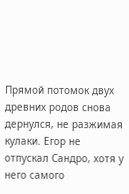Прямой потомок двух древних родов снова дернулся, не разжимая кулаки. Егор не отпускал Сандро, хотя у него самого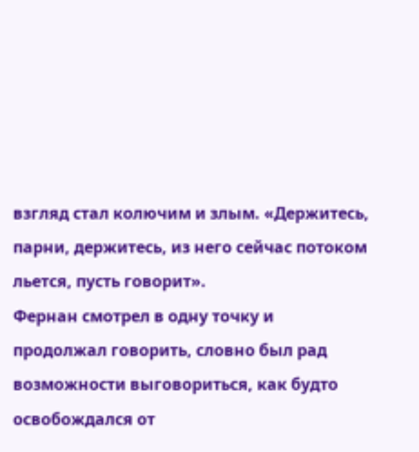взгляд стал колючим и злым. «Держитесь, парни, держитесь, из него сейчас потоком льется, пусть говорит».
Фернан смотрел в одну точку и продолжал говорить, словно был рад возможности выговориться, как будто освобождался от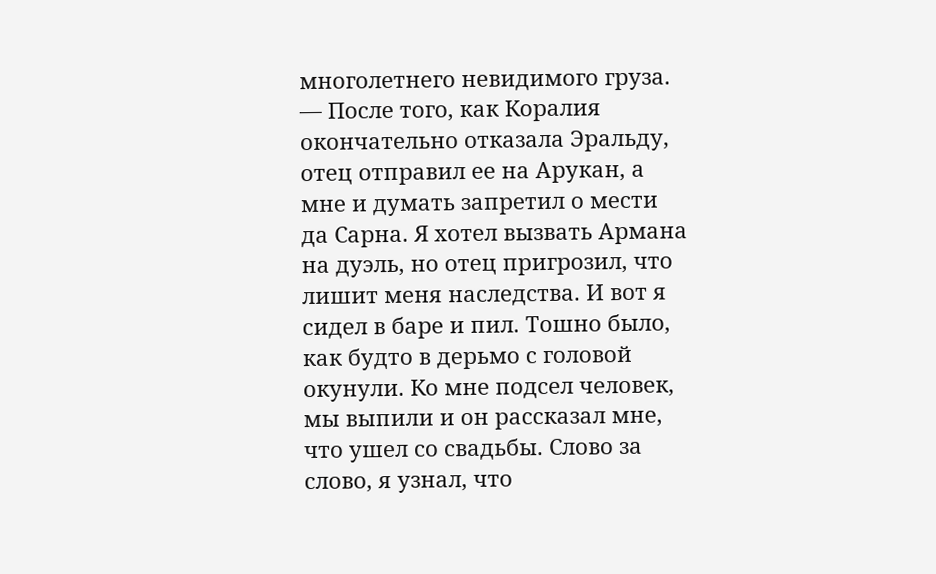многолетнего невидимого груза.
— После того, как Коралия окончательно отказала Эральду, отец отправил ее на Арукан, а мне и думать запретил о мести да Сарна. Я хотел вызвать Армана на дуэль, но отец пригрозил, что лишит меня наследства. И вот я сидел в баре и пил. Тошно было, как будто в дерьмо с головой окунули. Ко мне подсел человек, мы выпили и он рассказал мне, что ушел со свадьбы. Слово за слово, я узнал, что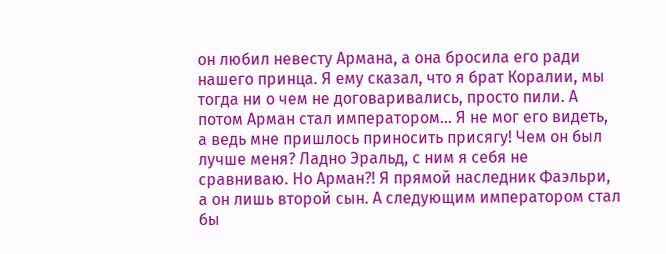он любил невесту Армана, а она бросила его ради нашего принца. Я ему сказал, что я брат Коралии, мы тогда ни о чем не договаривались, просто пили. А потом Арман стал императором… Я не мог его видеть, а ведь мне пришлось приносить присягу! Чем он был лучше меня? Ладно Эральд, с ним я себя не сравниваю. Но Арман?! Я прямой наследник Фаэльри, а он лишь второй сын. А следующим императором стал бы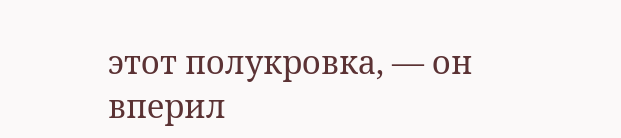этот полукровка, — он вперил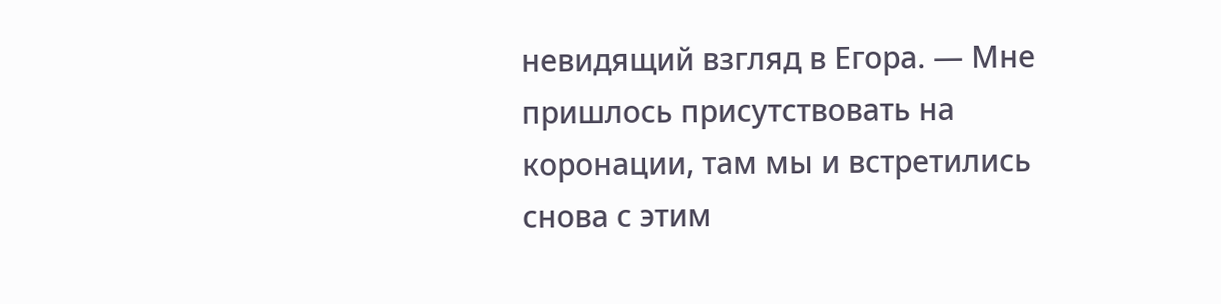невидящий взгляд в Егора. — Мне пришлось присутствовать на коронации, там мы и встретились снова с этим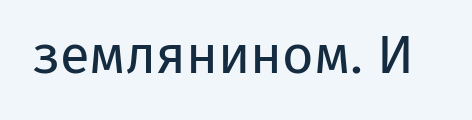землянином. И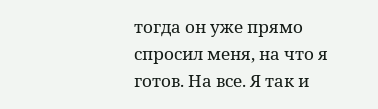тогда он уже прямо спросил меня, на что я готов. На все. Я так и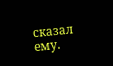сказал ему.